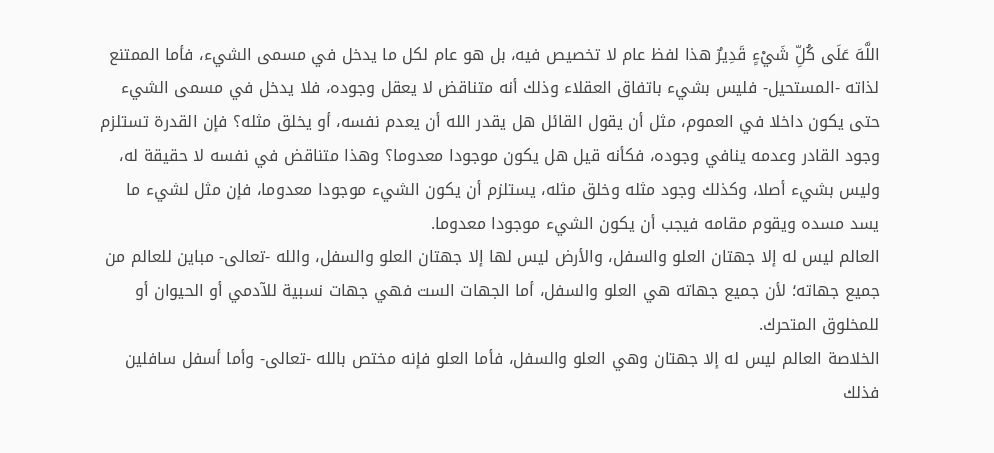اللَّهَ عَلَى كُلِّ شَيْءٍ قَدِيرٌ هذا لفظ عام لا تخصيص فيه، بل هو عام لكل ما يدخل في مسمى الشيء، فأما الممتنع لذاته -المستحيل- فليس بشيء باتفاق العقلاء وذلك أنه متناقض لا يعقل وجوده، فلا يدخل في مسمى الشيء حتى يكون داخلا في العموم، مثل أن يقول القائل هل يقدر الله أن يعدم نفسه، أو يخلق مثله؟ فإن القدرة تستلزم وجود القادر وعدمه ينافي وجوده، فكأنه قيل هل يكون موجودا معدوما؟ وهذا متناقض في نفسه لا حقيقة له، وليس بشيء أصلا، وكذلك وجود مثله وخلق مثله، يستلزم أن يكون الشيء موجودا معدوما، فإن مثل لشيء ما يسد مسده ويقوم مقامه فيجب أن يكون الشيء موجودا معدوما.
العالم ليس له إلا جهتان العلو والسفل، والأرض ليس لها إلا جهتان العلو والسفل، والله -تعالى- مباين للعالم من جميع جهاته؛ لأن جميع جهاته هي العلو والسفل، أما الجهات الست فهي جهات نسبية للآدمي أو الحيوان أو للمخلوق المتحرك.
الخلاصة العالم ليس له إلا جهتان وهي العلو والسفل، فأما العلو فإنه مختص بالله -تعالى- وأما أسفل سافلين فذلك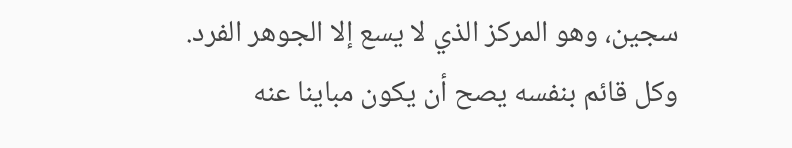سجين، وهو المركز الذي لا يسع إلا الجوهر الفرد.
وكل قائم بنفسه يصح أن يكون مباينا عنه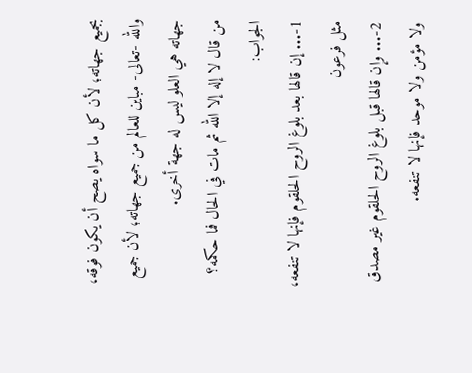بجميع جهاته؛ لأن كل ما سواه يصح أن يكون فوقه، والله -تعالى- مباين للعالم من جميع جهاته؛ لأن جميع جهاته هي العلو ليس له جهة أخرى.
من قال لا إله إلا الله ثم مات في الحال فما حكمه؟
الجواب:
1-... إن قالها بعد بلوغ الروح الحلقوم فإنها لا تنفعه، مثل فرعون
2-... وإن قالها قبل بلوغ الروح الحلقوم غير مصدق ولا مؤمن ولا موحد فإنها لا تنفعه.